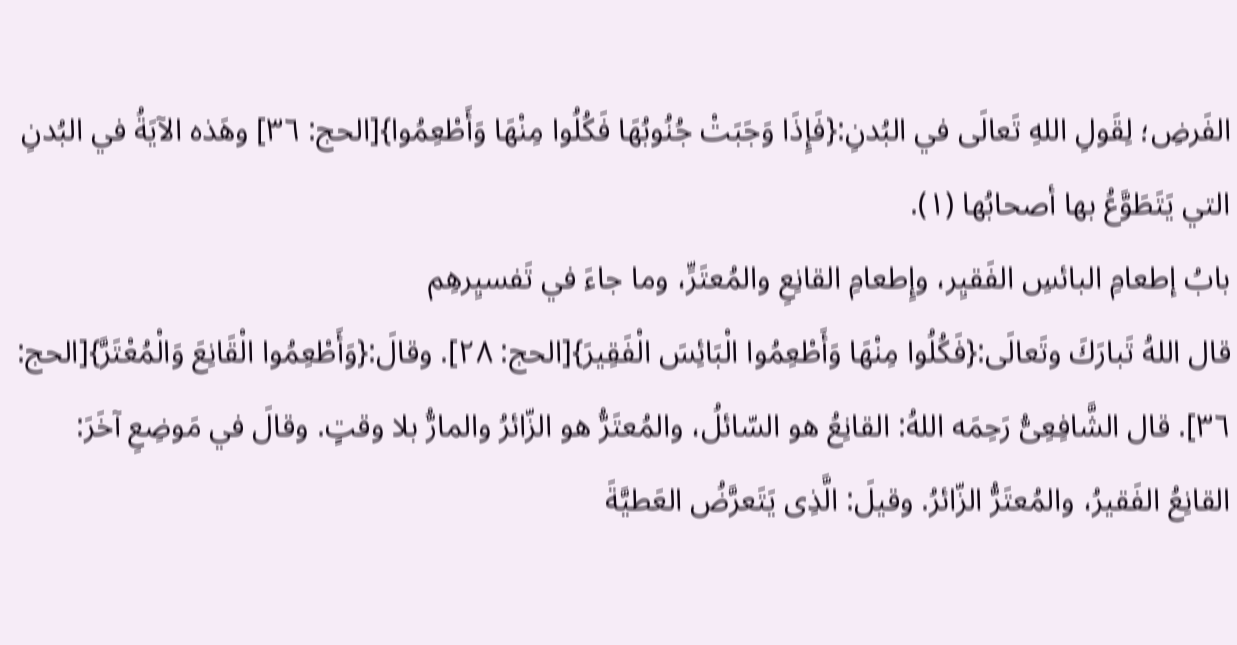الفَرضِ؛ لِقَولِ اللهِ تَعالَى في البُدنِ:{فَإِذَا وَجَبَتْ جُنُوبُهَا فَكُلُوا مِنْهَا وَأَطْعِمُوا}[الحج: ٣٦] وهَذه الآيَةُ في البُدنِ التي يَتَطَوَّعُ بها أصحابُها (١).
بابُ إطعامِ البائسِ الفَقيِر، وإِطعامِ القانِعِ والمُعتَرِّ، وما جاءَ في تَفسيِرهِم
قال اللهُ تَبارَكَ وتَعالَى:{فَكُلُوا مِنْهَا وَأَطْعِمُوا الْبَائِسَ الْفَقِيرَ}[الحج: ٢٨]. وقالَ:{وَأَطْعِمُوا الْقَانِعَ وَالْمُعْتَرَّ}[الحج: ٣٦]. قال الشَّافِعِىُّ رَحِمَه اللهُ: القانِعُ هو السّائلُ، والمُعتَرُّ هو الزّائرُ والمارُّ بلا وقتٍ. وقالَ في مَوضِعِ آخَرَ: القانِعُ الفَقيرُ، والمُعتَرُّ الزّائرُ. وقيلَ: الَّذِى يَتَعرَّضُ العَطيَّةَ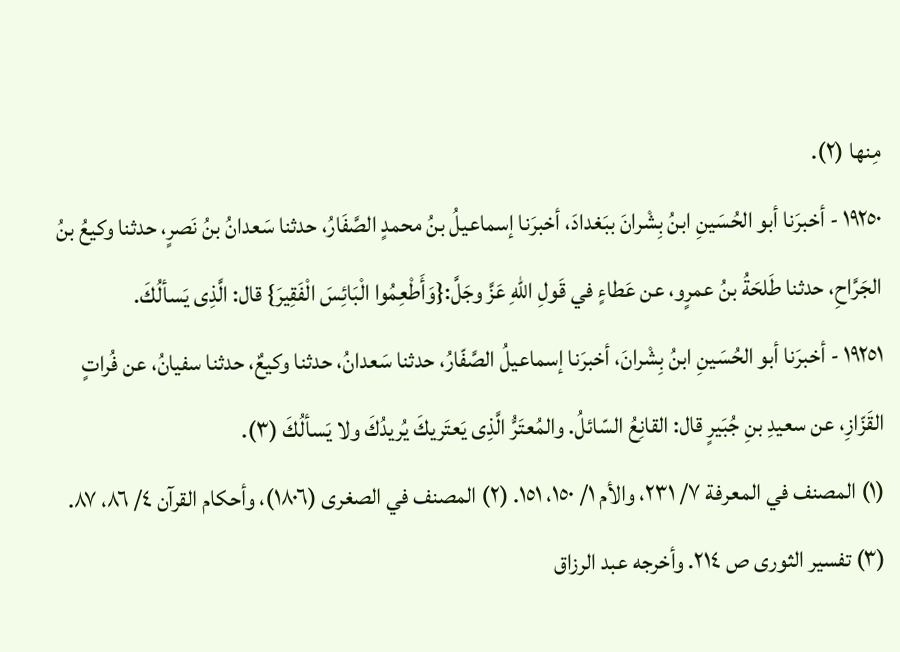مِنها (٢).
١٩٢٥٠ - أخبرَنا أبو الحُسَينِ ابنُ بِشْرانَ ببَغدادَ، أخبرَنا إسماعيلُ بنُ محمدٍ الصَّفَارُ، حدثنا سَعدانُ بنُ نَصرٍ، حدثنا وكيعُ بنُ الجَرَّاحِ، حدثنا طَلحَةُ بنُ عمرٍو، عن عَطاءٍ في قَولِ اللهِ عَزَّ وجَلَّ:{وَأَطْعِمُوا الْبَائِسَ الْفَقِيرَ} قال: الَّذِى يَسألُكَ.
١٩٢٥١ - أخبرَنا أبو الحُسَينِ ابنُ بِشْرانَ، أخبرَنا إسماعيلُ الصَّفّارُ، حدثنا سَعدانُ، حدثنا وكيعٌ، حدثنا سفيانُ، عن فُراتٍ القَزّازِ، عن سعيدِ بنِ جُبَيرٍ قال: القانِعُ السّائلُ. والمُعتَرُّ الَّذِى يَعتَريكَ يُريدُكَ ولا يَسألُكَ (٣).
(١) المصنف في المعرفة ٧/ ٢٣١، والأم ١/ ١٥٠، ١٥١. (٢) المصنف في الصغرى (١٨٠٦)، وأحكام القرآن ٤/ ٨٦، ٨٧. (٣) تفسير الثورى ص ٢١٤. وأخرجه عبد الرزاق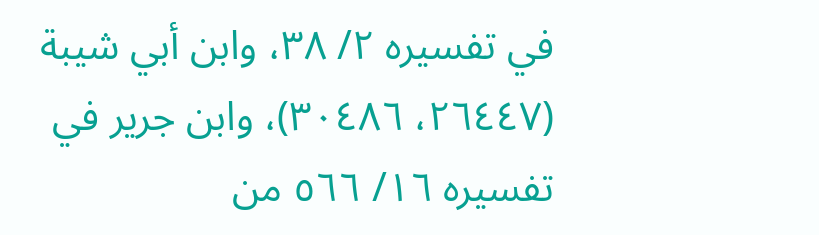في تفسيره ٢/ ٣٨، وابن أبي شيبة (٢٦٤٤٧، ٣٠٤٨٦)، وابن جرير في تفسيره ١٦/ ٥٦٦ من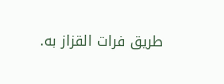طريق فرات القزاز به.